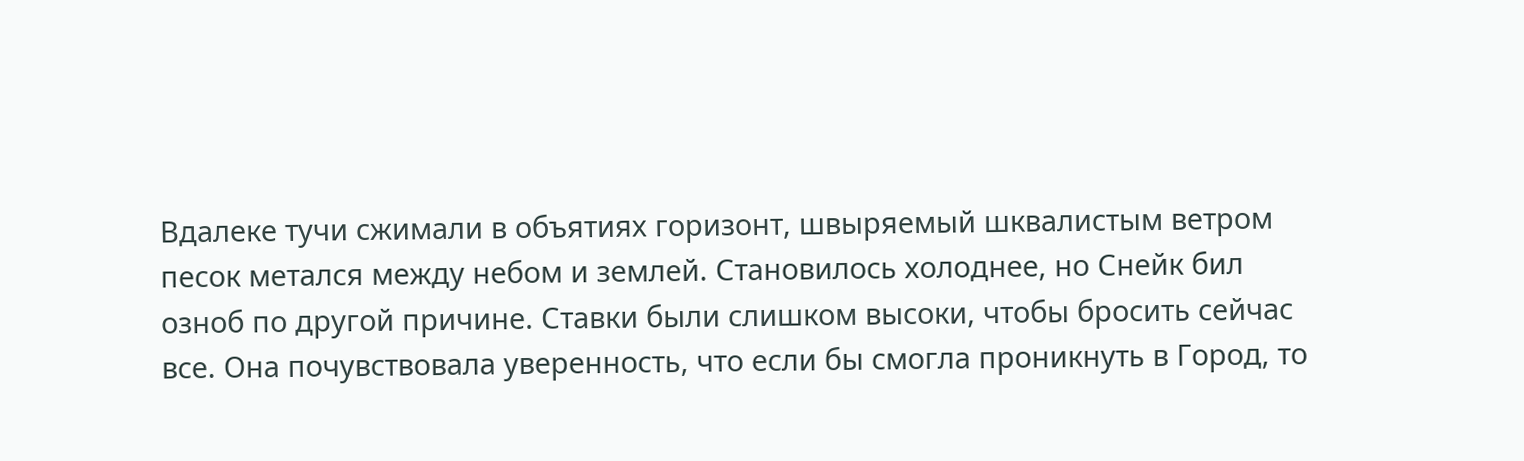Вдалеке тучи сжимали в объятиях горизонт, швыряемый шквалистым ветром песок метался между небом и землей. Становилось холоднее, но Снейк бил озноб по другой причине. Ставки были слишком высоки, чтобы бросить сейчас все. Она почувствовала уверенность, что если бы смогла проникнуть в Город, то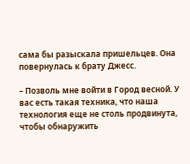сама бы разыскала пришельцев. Она повернулась к брату Джесс.

– Позволь мне войти в Город весной. У вас есть такая техника, что наша технология еще не столь продвинута, чтобы обнаружить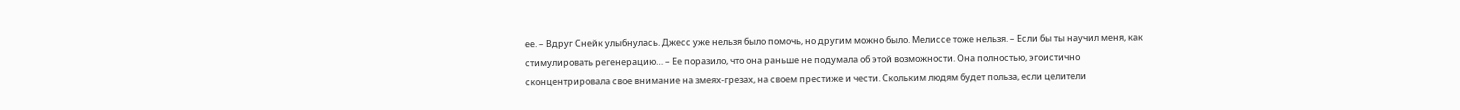ее. – Вдруг Снейк улыбнулась. Джесс уже нельзя было помочь, но другим можно было. Мелиссе тоже нельзя. – Если бы ты научил меня, как стимулировать регенерацию… – Ее поразило, что она раньше не подумала об этой возможности. Она полностью, эгоистично сконцентрировала свое внимание на змеях-грезах, на своем престиже и чести. Скольким людям будет польза, если целители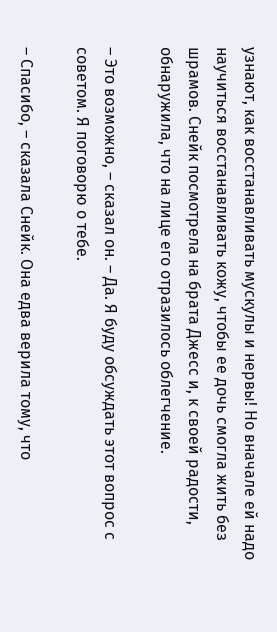узнают, как восстанавливать мускулы и нервы! Но вначале ей надо научиться восстанавливать кожу, чтобы ее дочь смогла жить без шрамов. Снейк посмотрела на брата Джесс и, к своей радости, обнаружила, что на лице его отразилось облегчение.

– Это возможно, – сказал он. – Да. Я буду обсуждать этот вопрос с советом. Я поговорю о тебе.

– Спасибо, – сказала Снейк. Она едва верила тому, что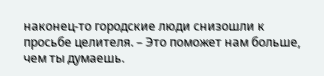наконец-то городские люди снизошли к просьбе целителя. – Это поможет нам больше, чем ты думаешь.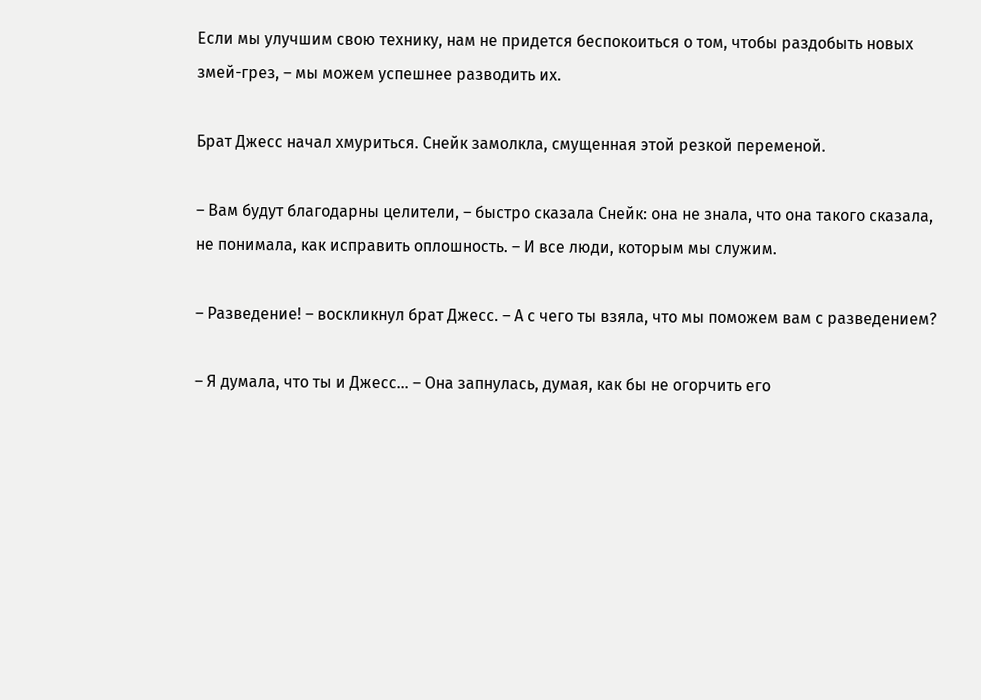Если мы улучшим свою технику, нам не придется беспокоиться о том, чтобы раздобыть новых змей-грез, – мы можем успешнее разводить их.

Брат Джесс начал хмуриться. Снейк замолкла, смущенная этой резкой переменой.

– Вам будут благодарны целители, – быстро сказала Снейк: она не знала, что она такого сказала, не понимала, как исправить оплошность. – И все люди, которым мы служим.

– Разведение! – воскликнул брат Джесс. – А с чего ты взяла, что мы поможем вам с разведением?

– Я думала, что ты и Джесс… – Она запнулась, думая, как бы не огорчить его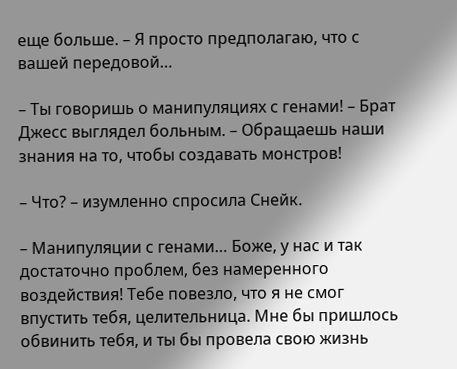еще больше. – Я просто предполагаю, что с вашей передовой…

– Ты говоришь о манипуляциях с генами! – Брат Джесс выглядел больным. – Обращаешь наши знания на то, чтобы создавать монстров!

– Что? – изумленно спросила Снейк.

– Манипуляции с генами… Боже, у нас и так достаточно проблем, без намеренного воздействия! Тебе повезло, что я не смог впустить тебя, целительница. Мне бы пришлось обвинить тебя, и ты бы провела свою жизнь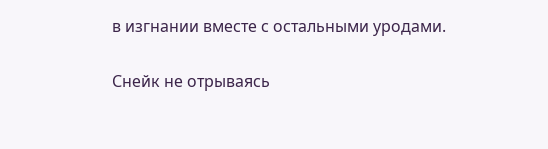в изгнании вместе с остальными уродами.

Снейк не отрываясь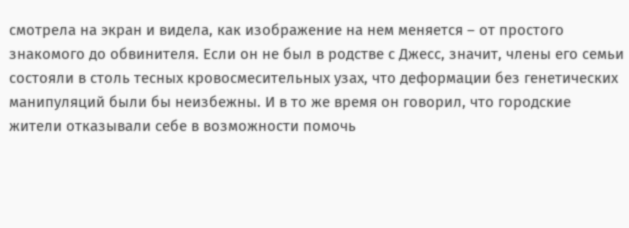смотрела на экран и видела, как изображение на нем меняется – от простого знакомого до обвинителя. Если он не был в родстве с Джесс, значит, члены его семьи состояли в столь тесных кровосмесительных узах, что деформации без генетических манипуляций были бы неизбежны. И в то же время он говорил, что городские жители отказывали себе в возможности помочь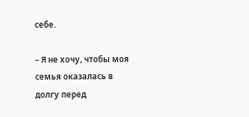себе.

– Я не хочу, чтобы моя семья оказалась в долгу перед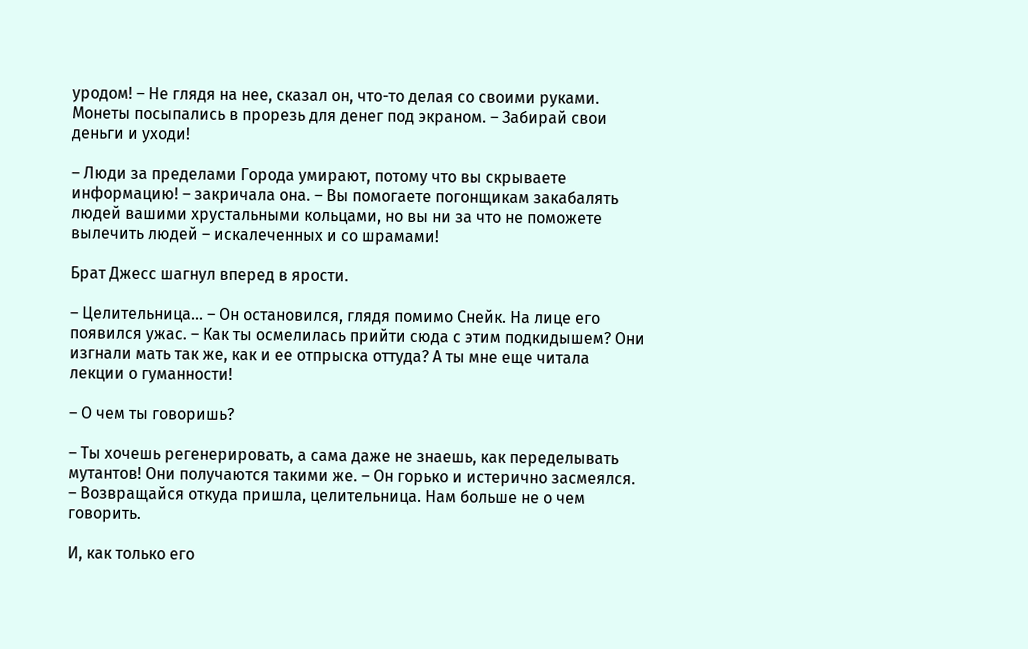уродом! – Не глядя на нее, сказал он, что-то делая со своими руками. Монеты посыпались в прорезь для денег под экраном. – Забирай свои деньги и уходи!

– Люди за пределами Города умирают, потому что вы скрываете информацию! – закричала она. – Вы помогаете погонщикам закабалять людей вашими хрустальными кольцами, но вы ни за что не поможете вылечить людей – искалеченных и со шрамами!

Брат Джесс шагнул вперед в ярости.

– Целительница… – Он остановился, глядя помимо Снейк. На лице его появился ужас. – Как ты осмелилась прийти сюда с этим подкидышем? Они изгнали мать так же, как и ее отпрыска оттуда? А ты мне еще читала лекции о гуманности!

– О чем ты говоришь?

– Ты хочешь регенерировать, а сама даже не знаешь, как переделывать мутантов! Они получаются такими же. – Он горько и истерично засмеялся. – Возвращайся откуда пришла, целительница. Нам больше не о чем говорить.

И, как только его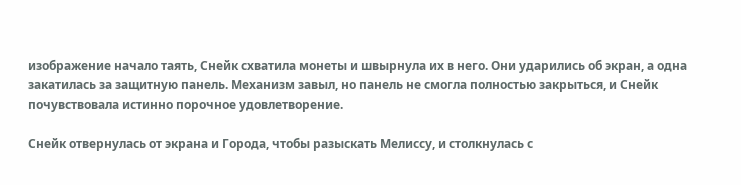изображение начало таять, Снейк схватила монеты и швырнула их в него. Они ударились об экран, а одна закатилась за защитную панель. Механизм завыл, но панель не смогла полностью закрыться, и Снейк почувствовала истинно порочное удовлетворение.

Снейк отвернулась от экрана и Города, чтобы разыскать Мелиссу, и столкнулась с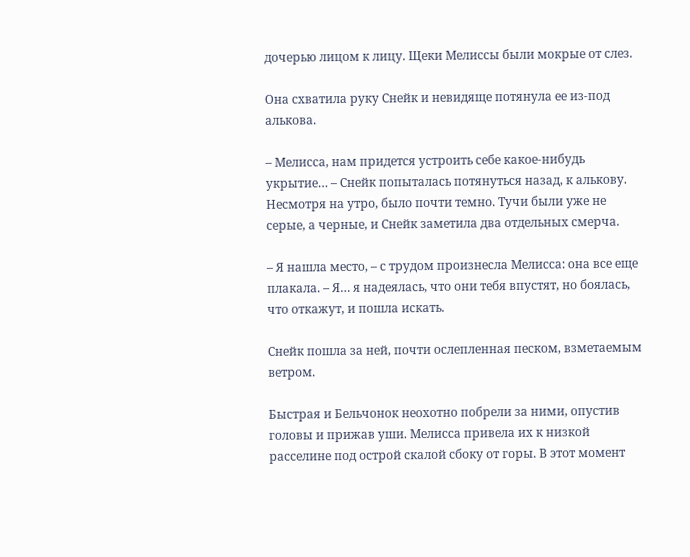дочерью лицом к лицу. Щеки Мелиссы были мокрые от слез.

Она схватила руку Снейк и невидяще потянула ее из-под алькова.

– Мелисса, нам придется устроить себе какое-нибудь укрытие… – Снейк попыталась потянуться назад, к алькову. Несмотря на утро, было почти темно. Тучи были уже не серые, а черные, и Снейк заметила два отдельных смерча.

– Я нашла место, – с трудом произнесла Мелисса: она все еще плакала. – Я… я надеялась, что они тебя впустят, но боялась, что откажут, и пошла искать.

Снейк пошла за ней, почти ослепленная песком, взметаемым ветром.

Быстрая и Бельчонок неохотно побрели за ними, опустив головы и прижав уши. Мелисса привела их к низкой расселине под острой скалой сбоку от горы. В этот момент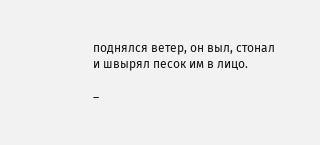поднялся ветер, он выл, стонал и швырял песок им в лицо.

–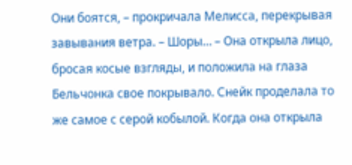Они боятся, – прокричала Мелисса, перекрывая завывания ветра. – Шоры… – Она открыла лицо, бросая косые взгляды, и положила на глаза Бельчонка свое покрывало. Снейк проделала то же самое с серой кобылой. Когда она открыла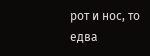рот и нос, то едва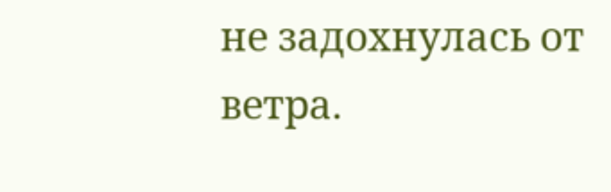не задохнулась от ветра.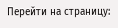Перейти на страницу: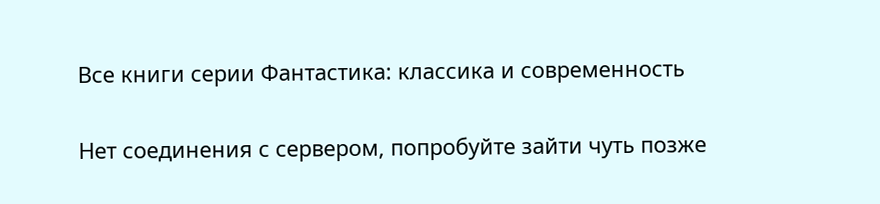Все книги серии Фантастика: классика и современность

Нет соединения с сервером, попробуйте зайти чуть позже